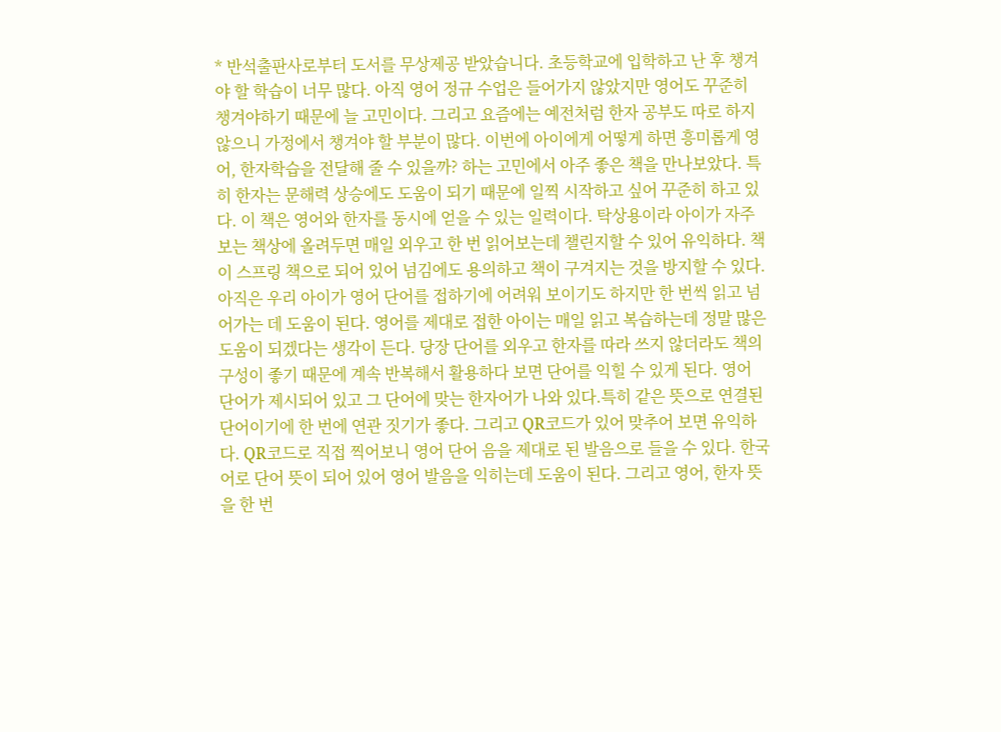* 반석출판사로부터 도서를 무상제공 받았습니다. 초등학교에 입학하고 난 후 챙겨야 할 학습이 너무 많다. 아직 영어 정규 수업은 들어가지 않았지만 영어도 꾸준히 챙겨야하기 때문에 늘 고민이다. 그리고 요즘에는 예전처럼 한자 공부도 따로 하지 않으니 가정에서 챙겨야 할 부분이 많다. 이번에 아이에게 어떻게 하면 흥미롭게 영어, 한자학습을 전달해 줄 수 있을까? 하는 고민에서 아주 좋은 책을 만나보았다. 특히 한자는 문해력 상승에도 도움이 되기 때문에 일찍 시작하고 싶어 꾸준히 하고 있다. 이 책은 영어와 한자를 동시에 얻을 수 있는 일력이다. 탁상용이라 아이가 자주 보는 책상에 올려두면 매일 외우고 한 번 읽어보는데 챌린지할 수 있어 유익하다. 책이 스프링 책으로 되어 있어 넘김에도 용의하고 책이 구겨지는 것을 방지할 수 있다. 아직은 우리 아이가 영어 단어를 접하기에 어려워 보이기도 하지만 한 번씩 읽고 넘어가는 데 도움이 된다. 영어를 제대로 접한 아이는 매일 읽고 복습하는데 정말 많은 도움이 되겠다는 생각이 든다. 당장 단어를 외우고 한자를 따라 쓰지 않더라도 책의 구성이 좋기 때문에 계속 반복해서 활용하다 보면 단어를 익힐 수 있게 된다. 영어 단어가 제시되어 있고 그 단어에 맞는 한자어가 나와 있다.특히 같은 뜻으로 연결된 단어이기에 한 번에 연관 짓기가 좋다. 그리고 QR코드가 있어 맞추어 보면 유익하다. QR코드로 직접 찍어보니 영어 단어 음을 제대로 된 발음으로 들을 수 있다. 한국어로 단어 뜻이 되어 있어 영어 발음을 익히는데 도움이 된다. 그리고 영어, 한자 뜻을 한 번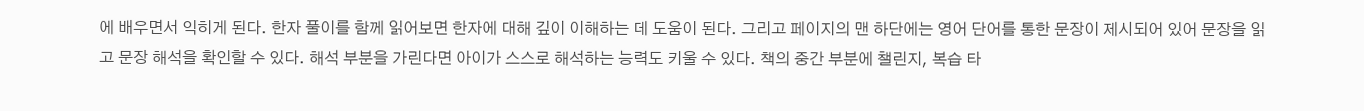에 배우면서 익히게 된다. 한자 풀이를 함께 읽어보면 한자에 대해 깊이 이해하는 데 도움이 된다. 그리고 페이지의 맨 하단에는 영어 단어를 통한 문장이 제시되어 있어 문장을 읽고 문장 해석을 확인할 수 있다. 해석 부분을 가린다면 아이가 스스로 해석하는 능력도 키울 수 있다. 책의 중간 부분에 챌린지, 복습 타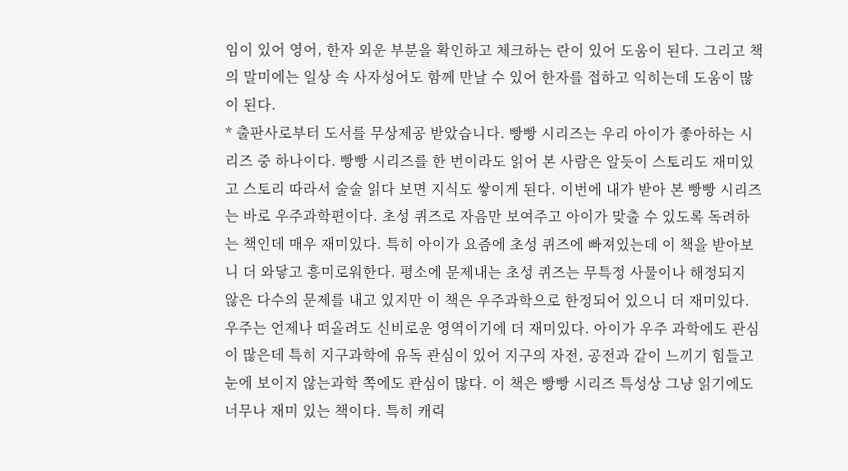임이 있어 영어, 한자 외운 부분을 확인하고 체크하는 란이 있어 도움이 된다. 그리고 책의 말미에는 일상 속 사자성어도 함께 만날 수 있어 한자를 접하고 익히는데 도움이 많이 된다.
* 출판사로부터 도서를 무상제공 받았습니다. 빵빵 시리즈는 우리 아이가 좋아하는 시리즈 중 하나이다. 빵빵 시리즈를 한 번이라도 읽어 본 사람은 알듯이 스토리도 재미있고 스토리 따라서 술술 읽다 보면 지식도 쌓이게 된다. 이번에 내가 받아 본 빵빵 시리즈는 바로 우주과학편이다. 초성 퀴즈로 자음만 보여주고 아이가 맞출 수 있도록 독려하는 책인데 매우 재미있다. 특히 아이가 요즘에 초성 퀴즈에 빠져있는데 이 책을 받아보니 더 와닿고 흥미로워한다. 평소에 문제내는 초성 퀴즈는 무특정 사물이나 해정되지 않은 다수의 문제를 내고 있지만 이 책은 우주과학으로 한정되어 있으니 더 재미있다. 우주는 언제나 떠올려도 신비로운 영역이기에 더 재미있다. 아이가 우주 과학에도 관심이 많은데 특히 지구과학에 유독 관심이 있어 지구의 자전, 공전과 같이 느끼기 힘들고 눈에 보이지 않는과학 쪽에도 관심이 많다. 이 책은 빵빵 시리즈 특성상 그냥 읽기에도 너무나 재미 있는 책이다. 특히 캐릭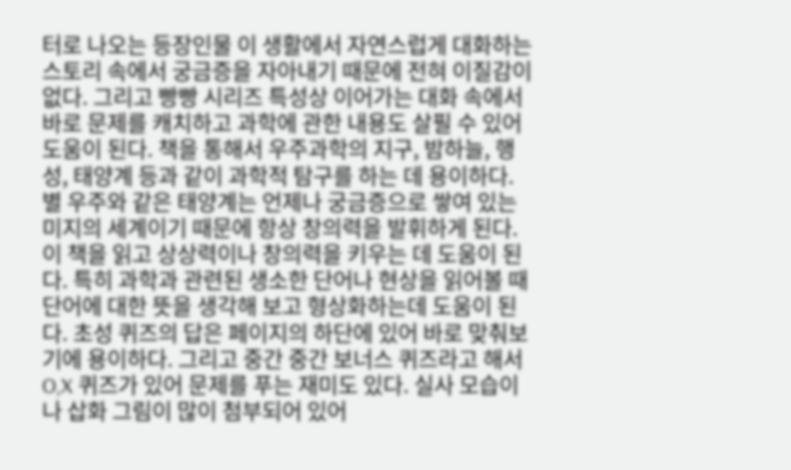터로 나오는 등장인물 이 생활에서 자연스럽게 대화하는 스토리 속에서 궁금증을 자아내기 때문에 전혀 이질감이 없다. 그리고 빵빵 시리즈 특성상 이어가는 대화 속에서 바로 문제를 캐치하고 과학에 관한 내용도 살필 수 있어 도움이 된다. 책을 통해서 우주과학의 지구, 밤하늘, 행성, 태양계 등과 같이 과학적 탐구를 하는 데 용이하다. 별 우주와 같은 태양계는 언제나 궁금증으로 쌓여 있는 미지의 세계이기 때문에 항상 창의력을 발휘하게 된다. 이 책을 읽고 상상력이나 창의력을 키우는 데 도움이 된다. 특히 과학과 관련된 생소한 단어나 현상을 읽어볼 때 단어에 대한 뜻을 생각해 보고 형상화하는데 도움이 된다. 초성 퀴즈의 답은 페이지의 하단에 있어 바로 맞춰보기에 용이하다. 그리고 중간 중간 보너스 퀴즈라고 해서 O,X 퀴즈가 있어 문제를 푸는 재미도 있다. 실사 모습이나 삽화 그림이 많이 첨부되어 있어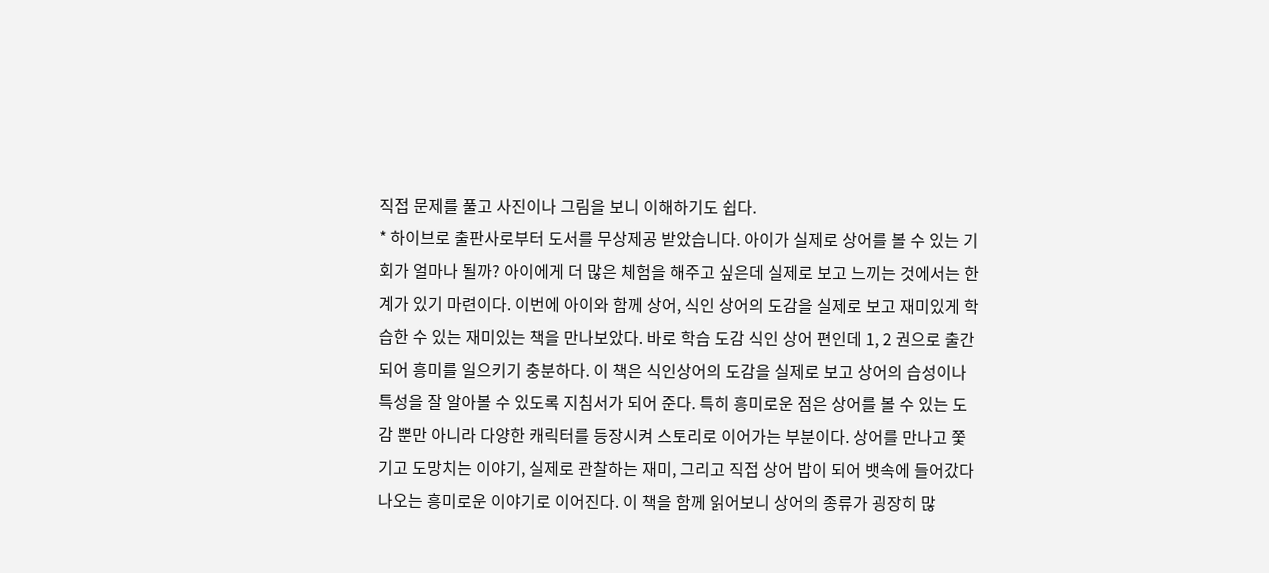직접 문제를 풀고 사진이나 그림을 보니 이해하기도 쉽다.
* 하이브로 출판사로부터 도서를 무상제공 받았습니다. 아이가 실제로 상어를 볼 수 있는 기회가 얼마나 될까? 아이에게 더 많은 체험을 해주고 싶은데 실제로 보고 느끼는 것에서는 한계가 있기 마련이다. 이번에 아이와 함께 상어, 식인 상어의 도감을 실제로 보고 재미있게 학습한 수 있는 재미있는 책을 만나보았다. 바로 학습 도감 식인 상어 편인데 1, 2 권으로 출간되어 흥미를 일으키기 충분하다. 이 책은 식인상어의 도감을 실제로 보고 상어의 습성이나 특성을 잘 알아볼 수 있도록 지침서가 되어 준다. 특히 흥미로운 점은 상어를 볼 수 있는 도감 뿐만 아니라 다양한 캐릭터를 등장시켜 스토리로 이어가는 부분이다. 상어를 만나고 쫓기고 도망치는 이야기, 실제로 관찰하는 재미, 그리고 직접 상어 밥이 되어 뱃속에 들어갔다 나오는 흥미로운 이야기로 이어진다. 이 책을 함께 읽어보니 상어의 종류가 굉장히 많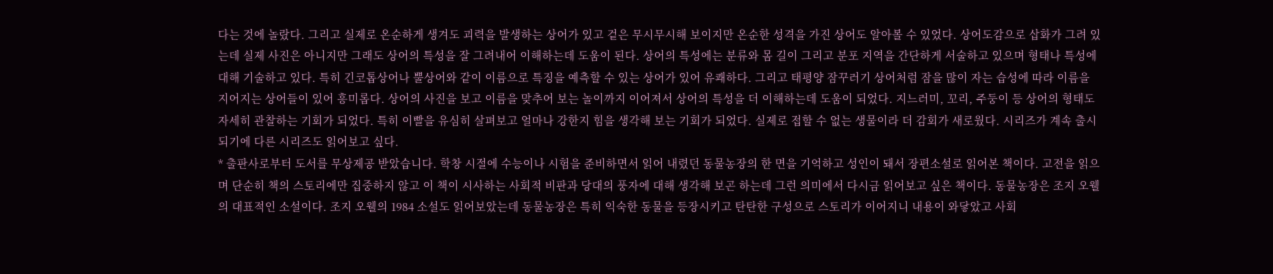다는 것에 놀랐다. 그리고 실제로 온순하게 생겨도 괴력을 발생하는 상어가 있고 겉은 무시무시해 보이지만 온순한 성격을 가진 상어도 알아볼 수 있었다. 상어도감으로 삽화가 그려 있는데 실제 사진은 아니지만 그래도 상어의 특성을 잘 그려내어 이해하는데 도움이 된다. 상어의 특성에는 분류와 몸 길이 그리고 분포 지역을 간단하게 서술하고 있으며 형태나 특성에 대해 기술하고 있다. 특히 긴코톱상어나 뿔상어와 같이 이름으로 특징을 예측할 수 있는 상어가 있어 유쾌하다. 그리고 태평양 잠꾸러기 상어처럼 잠을 많이 자는 습성에 따라 이름을 지어지는 상어들이 있어 흥미롭다. 상어의 사진을 보고 이름을 맞추어 보는 놀이까지 이어져서 상어의 특성을 더 이해하는데 도움이 되었다. 지느러미, 꼬리, 주둥이 등 상어의 형태도 자세히 관찰하는 기회가 되었다. 특히 이빨을 유심히 살펴보고 얼마나 강한지 힘을 생각해 보는 기회가 되었다. 실제로 접할 수 없는 생물이라 더 감회가 새로웠다. 시리즈가 계속 출시되기에 다른 시리즈도 읽어보고 싶다.
* 출판사로부터 도서를 무상제공 받았습니다. 학창 시절에 수능이나 시험을 준비하면서 읽어 내렸던 동물농장의 한 면을 기억하고 성인이 돼서 장편소설로 읽어본 책이다. 고전을 읽으며 단순히 책의 스토리에만 집중하지 않고 이 책이 시사하는 사회적 비판과 당대의 풍자에 대해 생각해 보곤 하는데 그런 의미에서 다시금 읽어보고 싶은 책이다. 동물농장은 조지 오웰의 대표적인 소설이다. 조지 오웰의 1984 소설도 읽어보았는데 동물농장은 특히 익숙한 동물을 등장시키고 탄탄한 구성으로 스토리가 이어지니 내용이 와닿았고 사회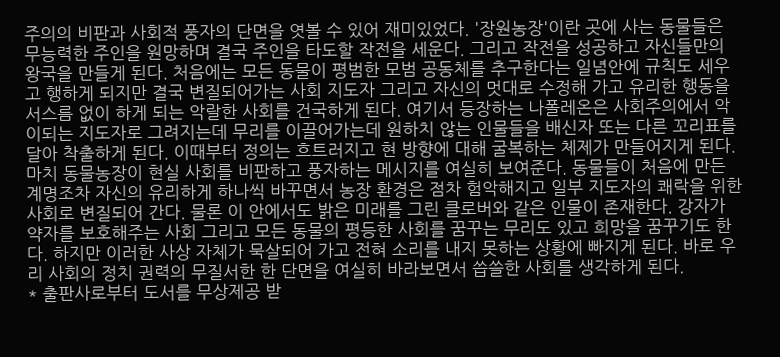주의의 비판과 사회적 풍자의 단면을 엿볼 수 있어 재미있었다. '장원농장'이란 곳에 사는 동물들은 무능력한 주인을 원망하며 결국 주인을 타도할 작전을 세운다. 그리고 작전을 성공하고 자신들만의 왕국을 만들게 된다. 처음에는 모든 동물이 평범한 모범 공동체를 추구한다는 일념안에 규칙도 세우고 행하게 되지만 결국 변질되어가는 사회 지도자 그리고 자신의 멋대로 수정해 가고 유리한 행동을 서스름 없이 하게 되는 악랄한 사회를 건국하게 된다. 여기서 등장하는 나폴레온은 사회주의에서 악이되는 지도자로 그려지는데 무리를 이끌어가는데 원하치 않는 인물들을 배신자 또는 다른 꼬리표를 달아 착출하게 된다. 이때부터 정의는 흐트러지고 현 방향에 대해 굴복하는 체제가 만들어지게 된다. 마치 동물농장이 현실 사회를 비판하고 풍자하는 메시지를 여실히 보여준다. 동물들이 처음에 만든 계명조차 자신의 유리하게 하나씩 바꾸면서 농장 환경은 점차 험악해지고 일부 지도자의 쾌락을 위한 사회로 변질되어 간다. 물론 이 안에서도 밝은 미래를 그린 클로버와 같은 인물이 존재한다. 강자가 약자를 보호해주는 사회 그리고 모든 동물의 평등한 사회를 꿈꾸는 무리도 있고 희망을 꿈꾸기도 한다. 하지만 이러한 사상 자체가 묵살되어 가고 전혀 소리를 내지 못하는 상황에 빠지게 된다. 바로 우리 사회의 정치 권력의 무질서한 한 단면을 여실히 바라보면서 씁쓸한 사회를 생각하게 된다.
* 출판사로부터 도서를 무상제공 받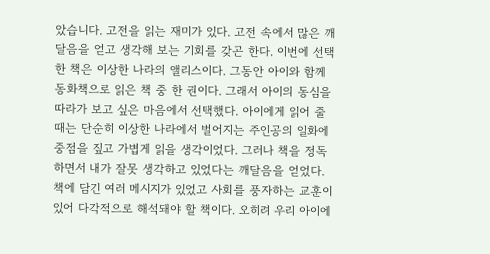았습니다. 고전을 읽는 재미가 있다. 고전 속에서 많은 깨달음을 얻고 생각해 보는 기회를 갖곤 한다. 이번에 선택한 책은 이상한 나라의 앨리스이다. 그동안 아이와 함께 동화책으로 읽은 책 중 한 권이다. 그래서 아이의 동심을 따라가 보고 싶은 마음에서 선택했다. 아이에게 읽어 줄 때는 단순히 이상한 나라에서 벌어지는 주인공의 일화에 중점을 짚고 가볍게 읽을 생각이었다. 그러나 책을 정독하면서 내가 잘못 생각하고 있었다는 깨달음을 얻었다. 책에 담긴 여러 메시지가 있었고 사회를 풍자하는 교훈이 있어 다각적으로 해석돼야 할 책이다. 오히려 우리 아이에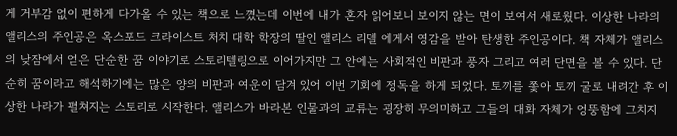게 거부감 없이 편하게 다가올 수 있는 책으로 느꼈는데 이번에 내가 혼자 읽어보니 보이지 않는 면이 보여서 새로웠다. 이상한 나라의 앨리스의 주인공은 옥스포드 크라이스트 처치 대학 학장의 딸인 앨리스 리델 에게서 영감을 받아 탄생한 주인공이다. 책 자체가 앨리스의 낮잠에서 얻은 단순한 꿈 이야기로 스토리텔링으로 이어가지만 그 안에는 사회적인 비판과 풍자 그리고 여러 단면을 볼 수 있다. 단순히 꿈이라고 해석하기에는 많은 양의 비판과 여운이 담겨 있어 이번 기회에 정독을 하게 되었다. 토끼를 쫓아 토끼 굴로 내려간 후 이상한 나라가 펼쳐지는 스토리로 시작한다. 앨리스가 바라본 인물과의 교류는 굉장히 무의미하고 그들의 대화 자체가 엉뚱함에 그치지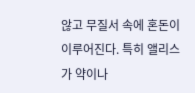않고 무질서 속에 혼돈이 이루어진다. 특히 앨리스가 약이나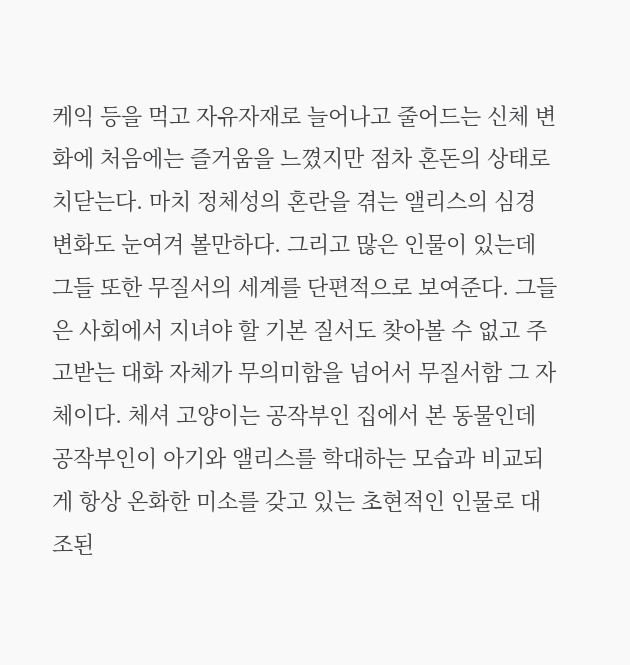케익 등을 먹고 자유자재로 늘어나고 줄어드는 신체 변화에 처음에는 즐거움을 느꼈지만 점차 혼돈의 상태로 치닫는다. 마치 정체성의 혼란을 겪는 앨리스의 심경 변화도 눈여겨 볼만하다. 그리고 많은 인물이 있는데 그들 또한 무질서의 세계를 단편적으로 보여준다. 그들은 사회에서 지녀야 할 기본 질서도 찾아볼 수 없고 주고받는 대화 자체가 무의미함을 넘어서 무질서함 그 자체이다. 체셔 고양이는 공작부인 집에서 본 동물인데 공작부인이 아기와 앨리스를 학대하는 모습과 비교되게 항상 온화한 미소를 갖고 있는 초현적인 인물로 대조된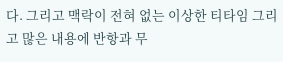다. 그리고 맥락이 전혀 없는 이상한 티타임 그리고 많은 내용에 반항과 무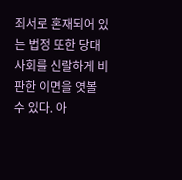죄서로 혼재되어 있는 법정 또한 당대 사회를 신랄하게 비판한 이면을 엿볼 수 있다. 아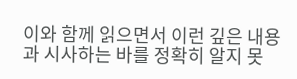이와 함께 읽으면서 이런 깊은 내용과 시사하는 바를 정확히 알지 못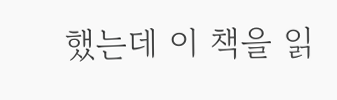했는데 이 책을 읽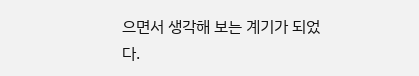으면서 생각해 보는 계기가 되었다.